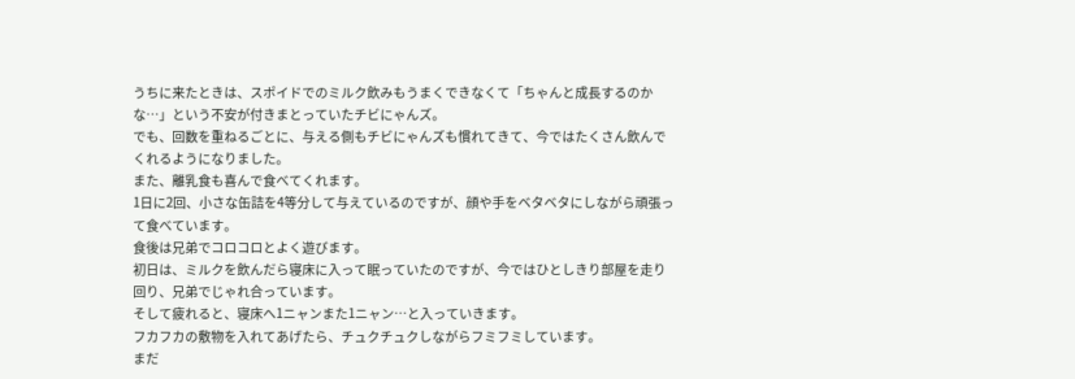うちに来たときは、スポイドでのミルク飲みもうまくできなくて「ちゃんと成長するのかな…」という不安が付きまとっていたチビにゃんズ。
でも、回数を重ねるごとに、与える側もチビにゃんズも慣れてきて、今ではたくさん飲んでくれるようになりました。
また、離乳食も喜んで食べてくれます。
1日に2回、小さな缶詰を4等分して与えているのですが、顔や手をベタベタにしながら頑張って食べています。
食後は兄弟でコロコロとよく遊びます。
初日は、ミルクを飲んだら寝床に入って眠っていたのですが、今ではひとしきり部屋を走り回り、兄弟でじゃれ合っています。
そして疲れると、寝床へ1ニャンまた1ニャン…と入っていきます。
フカフカの敷物を入れてあげたら、チュクチュクしながらフミフミしています。
まだ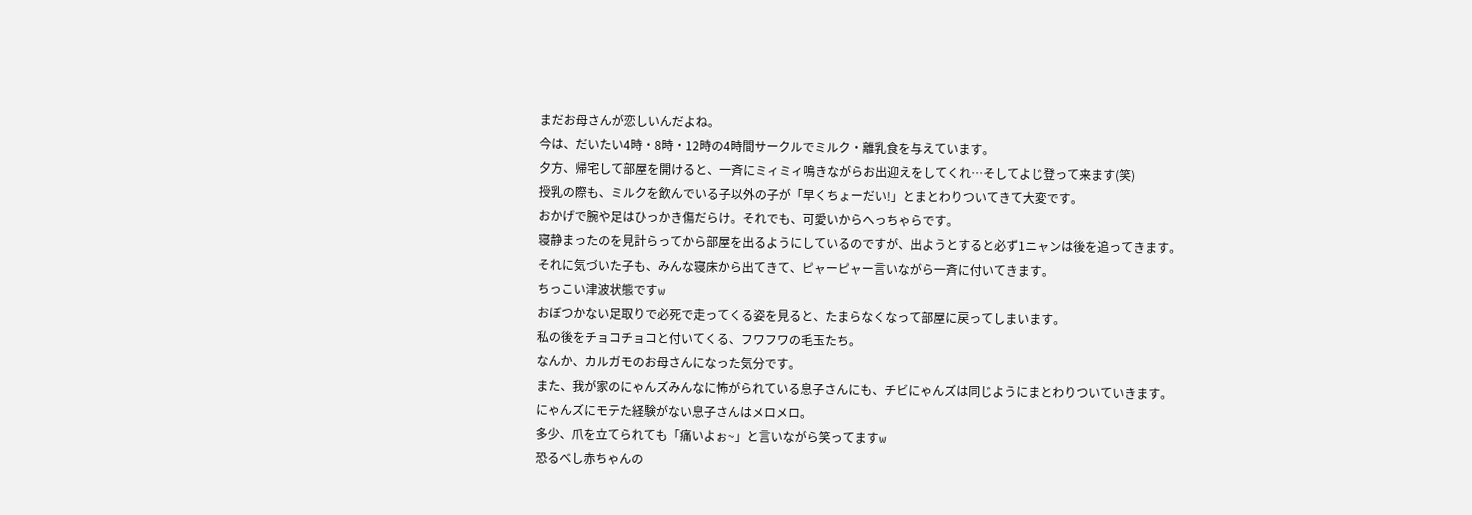まだお母さんが恋しいんだよね。
今は、だいたい4時・8時・12時の4時間サークルでミルク・離乳食を与えています。
夕方、帰宅して部屋を開けると、一斉にミィミィ鳴きながらお出迎えをしてくれ…そしてよじ登って来ます(笑)
授乳の際も、ミルクを飲んでいる子以外の子が「早くちょーだい!」とまとわりついてきて大変です。
おかげで腕や足はひっかき傷だらけ。それでも、可愛いからへっちゃらです。
寝静まったのを見計らってから部屋を出るようにしているのですが、出ようとすると必ず1ニャンは後を追ってきます。
それに気づいた子も、みんな寝床から出てきて、ピャーピャー言いながら一斉に付いてきます。
ちっこい津波状態ですw
おぼつかない足取りで必死で走ってくる姿を見ると、たまらなくなって部屋に戻ってしまいます。
私の後をチョコチョコと付いてくる、フワフワの毛玉たち。
なんか、カルガモのお母さんになった気分です。
また、我が家のにゃんズみんなに怖がられている息子さんにも、チビにゃんズは同じようにまとわりついていきます。
にゃんズにモテた経験がない息子さんはメロメロ。
多少、爪を立てられても「痛いよぉ~」と言いながら笑ってますw
恐るべし赤ちゃんの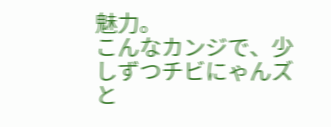魅力。
こんなカンジで、少しずつチビにゃんズと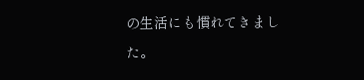の生活にも慣れてきました。